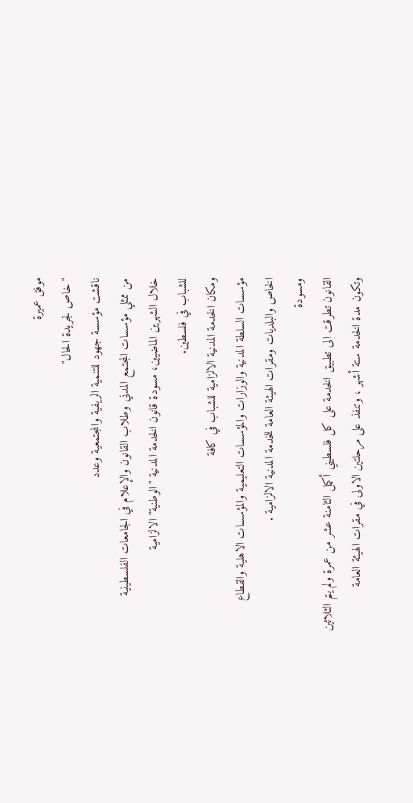موفق عميرة
"خاص لجريدة الحال"
ناقشت مؤسسة جهود للتنمية الريفية والمجتمعية وعدد
من ممثلي مؤسسات المجتمع المدني وطلاب القانون والإعلام في الجامعات الفلسطينية
خلال الشهرين الماضيين، مسودة قانون الخدمة المدنية "الوطنية" الالزامية
للشباب في فلسطين.
ومكان الخدمة المدنية الالزامية للشباب في كافة
مؤسسات السلطة المدنية والوزارات والمؤسسات التعليمية والمؤسسات الاهلية والقطاع
الخاص والبلديات ومقرات الهيئة العامة للخدمة المدنية الالزامية .
ومسودة
القانون تطرقت الى تطبيق الخدمة على كل فلسطيني أكمل الثامنة عشر من عمرة ولم يتم الثلاثين
وتكون مدة الخدمة ستة أشهر ، وتنفذ على مرحلتين الاولى في مقرات الهيئة العامة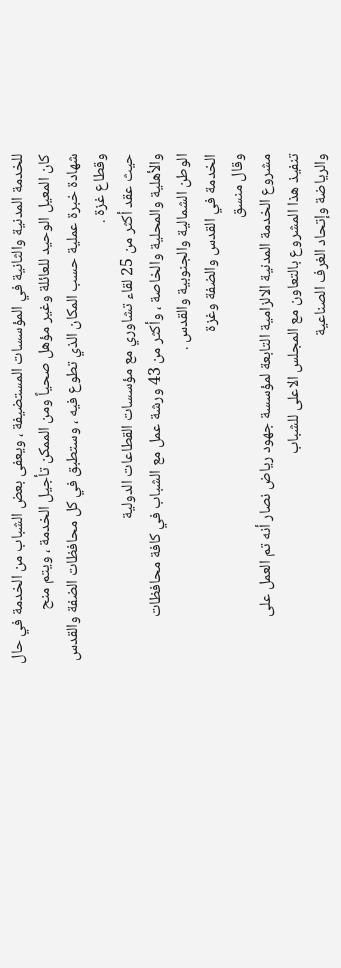للخدمة المدنية والثانية في المؤسسات المستضيفة ، ويعفى بعض الشباب من الخدمة في حال
كان المعيل الوحيد للعائلة وغير مؤهل صحياً ومن الممكن تأجيل الخدمة ، ويتم منح
شهادة خبرة عملية حسب المكان الذي تطوع فيه ، وستطبق في كل محافظات الضفة والقدس
وقطاع غزة .
حيث عقد أكثر من 25 لقاء تشاوري مع مؤسسات القطاعات الدولية
والأهلية والمحلية والخاصة ، وأكثر من 43 ورشة عمل مع الشباب في كافة محافظات
الوطن الشمالية والجنوبية والقدس .
الخدمة في القدس والضفة وغزة
وقال منسق
مشروع الخدمة المدنية الالزامية التابعة لمؤسسة جهود رياض نصار أنه تم العمل على
تنفيذ هذا المشروع بالتعاون مع المجلس الاعلى للشباب
والرياضة وإتحاد الغرف الصناعية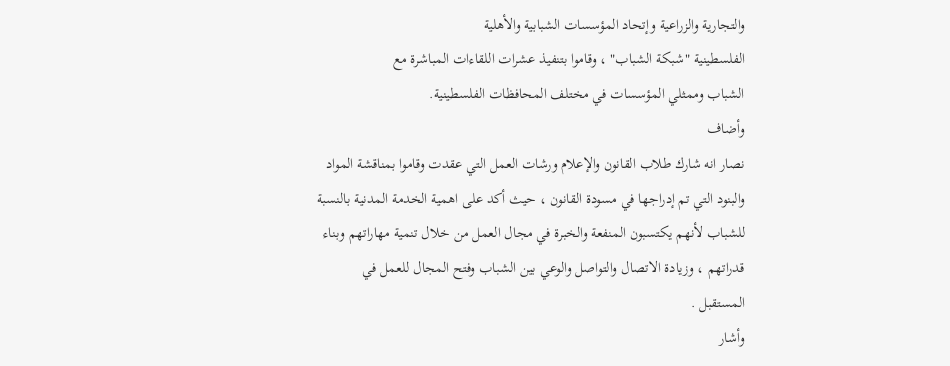والتجارية والزراعية وإتحاد المؤسسات الشبابية والأهلية
الفلسطينية "شبكة الشباب" ، وقاموا بتنفيذ عشرات اللقاءات المباشرة مع
الشباب وممثلي المؤسسات في مختلف المحافظات الفلسطينية.
وأضاف
نصار انه شارك طلاب القانون والإعلام ورشات العمل التي عقدت وقاموا بمناقشة المواد
والبنود التي تم إدراجها في مسودة القانون ، حيث أكد على اهمية الخدمة المدنية بالنسبة
للشباب لأنهم يكتسبون المنفعة والخبرة في مجال العمل من خلال تنمية مهاراتهم وبناء
قدراتهم ، وزيادة الاتصال والتواصل والوعي بين الشباب وفتح المجال للعمل في
المستقبل .
وأشار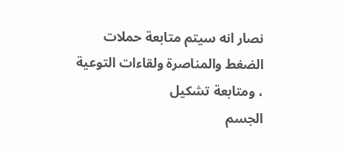نصار انه سيتم متابعة حملات الضغط والمناصرة ولقاءات التوعية ، ومتابعة تشكيل
الجسم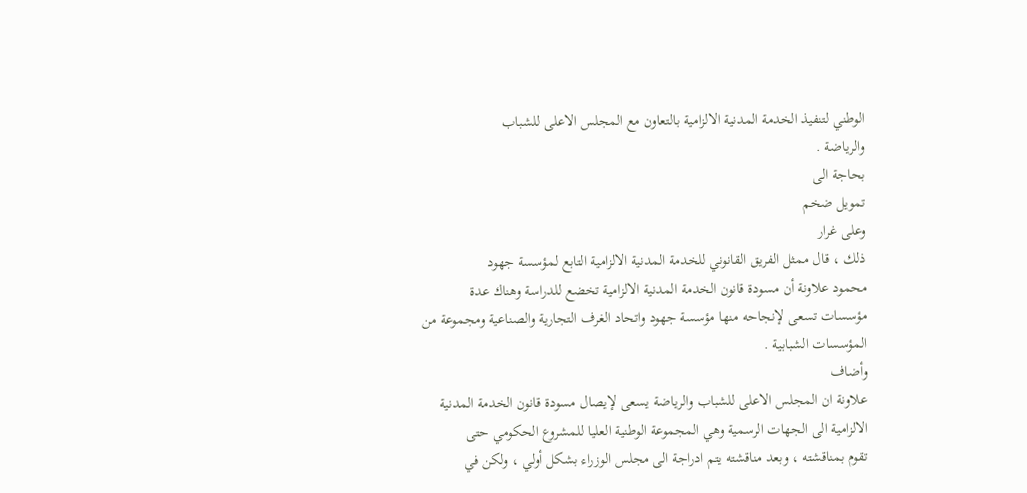الوطني لتنفيذ الخدمة المدنية الالزامية بالتعاون مع المجلس الاعلى للشباب
والرياضة .
بحاجة الى
تمويل ضخم
وعلى غرار
ذلك ، قال ممثل الفريق القانوني للخدمة المدنية الالزامية التابع لمؤسسة جهود
محمود علاونة أن مسودة قانون الخدمة المدنية الالزامية تخضع للدراسة وهناك عدة
مؤسسات تسعى لإنجاحه منها مؤسسة جهود واتحاد الغرف التجارية والصناعية ومجموعة من
المؤسسات الشبابية .
وأضاف
علاونة ان المجلس الاعلى للشباب والرياضة يسعى لإيصال مسودة قانون الخدمة المدنية
الالزامية الى الجهات الرسمية وهي المجموعة الوطنية العليا للمشروع الحكومي حتى
تقوم بمناقشته ، وبعد مناقشته يتم ادراجة الى مجلس الوزراء بشكل أولي ، ولكن في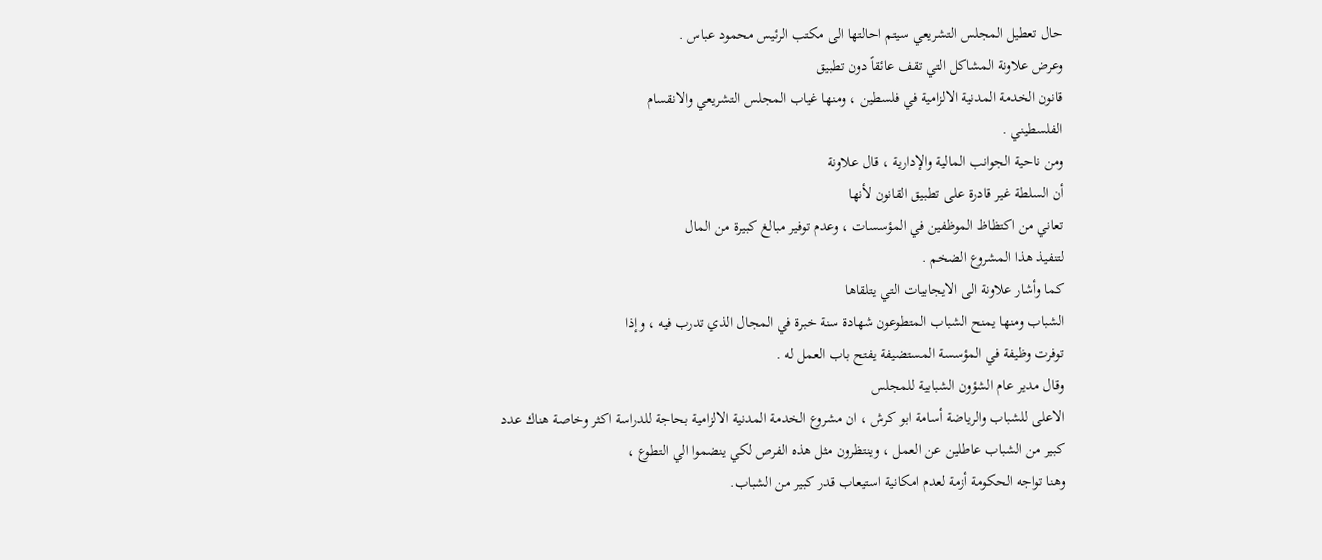حال تعطيل المجلس التشريعي سيتم احالتها الى مكتب الرئيس محمود عباس .
وعرض علاونة المشاكل التي تقف عائقاً دون تطبيق
قانون الخدمة المدنية الالزامية في فلسطين ، ومنها غياب المجلس التشريعي والانقسام
الفلسطيني .
ومن ناحية الجوانب المالية والإدارية ، قال علاونة
أن السلطة غير قادرة على تطبيق القانون لأنها
تعاني من اكتظاظ الموظفين في المؤسسات ، وعدم توفير مبالغ كبيرة من المال
لتنفيذ هذا المشروع الضخم .
كما وأشار علاونة الى الايجابيات التي يتلقاها
الشباب ومنها يمنح الشباب المتطوعون شهادة سنة خبرة في المجال الذي تدرب فيه ، وإذا
توفرت وظيفة في المؤسسة المستضيفة يفتح باب العمل له .
وقال مدير عام الشؤون الشبابية للمجلس
الاعلى للشباب والرياضة أسامة ابو كرش ، ان مشروع الخدمة المدنية الالزامية بحاجة للدراسة اكثر وخاصة هناك عدد
كبير من الشباب عاطلين عن العمل ، وينتظرون مثل هذه الفرص لكي ينضموا الي التطوع ،
وهنا تواجه الحكومة أزمة لعدم امكانية استيعاب قدر كبير من الشباب.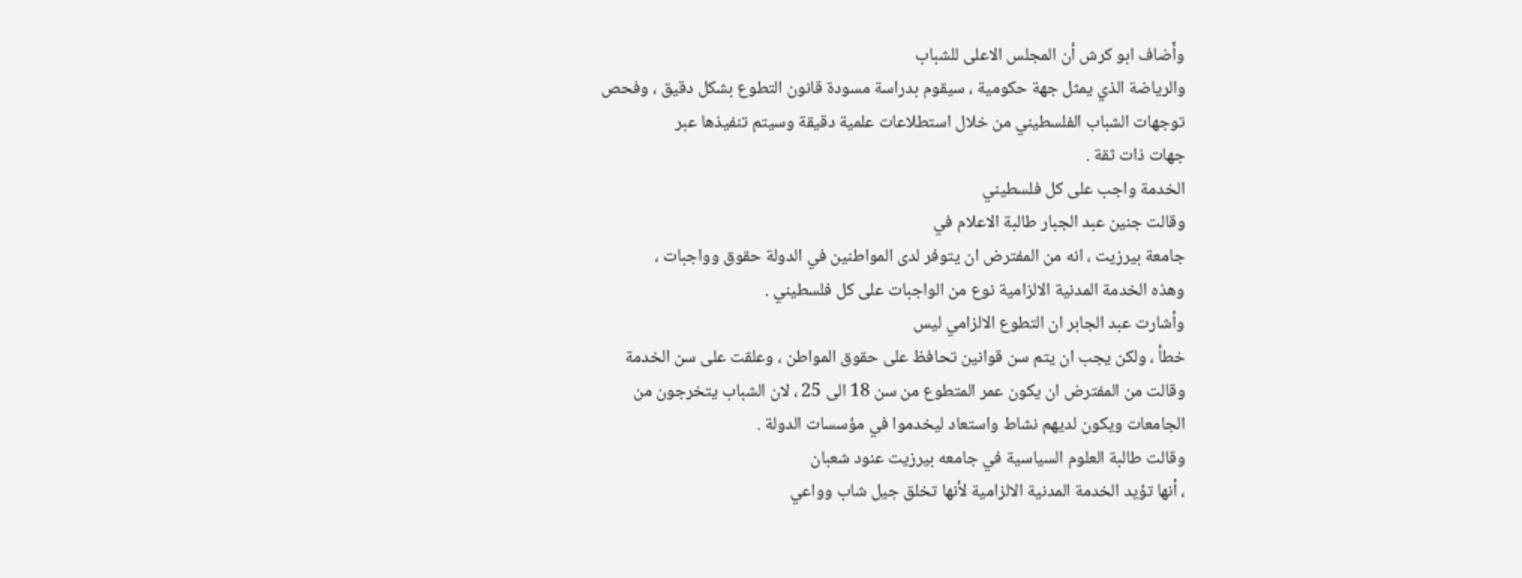وأَضاف ابو كرش أن المجلس الاعلى للشباب
والرياضة الذي يمثل جهة حكومية ، سيقوم بدراسة مسودة قانون التطوع بشكل دقيق ، وفحص
توجهات الشباب الفلسطيني من خلال استطلاعات علمية دقيقة وسيتم تنفيذها عبر
جهات ذات ثقة .
الخدمة واجب على كل فلسطيني
وقالت جنين عبد الجبار طالبة الاعلام في
جامعة بيرزيت ، انه من المفترض ان يتوفر لدى المواطنين في الدولة حقوق وواجبات ،
وهذه الخدمة المدنية الالزامية نوع من الواجبات على كل فلسطيني .
وأشارت عبد الجابر ان التطوع الالزامي ليس
خطأ ، ولكن يجب ان يتم سن قوانين تحافظ على حقوق المواطن ، وعلقت على سن الخدمة
وقالت من المفترض ان يكون عمر المتطوع من سن 18 الى 25 ، لان الشباب يتخرجون من
الجامعات ويكون لديهم نشاط واستعاد ليخدموا في مؤسسات الدولة .
وقالت طالبة العلوم السياسية في جامعه بيرزيت عنود شعبان
، أنها تؤيد الخدمة المدنية الالزامية لأنها تخلق جيل شاب وواعي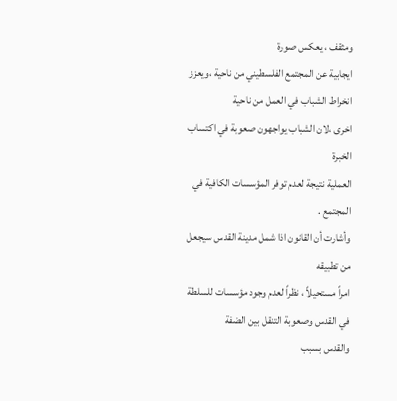ومثقف ، يعكس صورة
ايجابية عن المجتمع الفلسطيني من ناحية ،ويعزز انخراط الشباب في العمل من ناحية
اخرى ،لان الشباب يواجهون صعوبة في اكتساب الخبرة
العملية نتيجة لعدم توفر المؤسسات الكافية في المجتمع .
وأشارت أن القانون اذا شمل مدينة القدس سيجعل من تطبيقه
امراً مستحيلاً ، نظراً لعدم وجود مؤسسات للسلطة في القدس وصعوبة التنقل بين الضفة
والقدس بسبب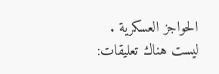الحواجز العسكرية .
ليست هناك تعليقات: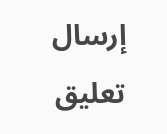إرسال تعليق